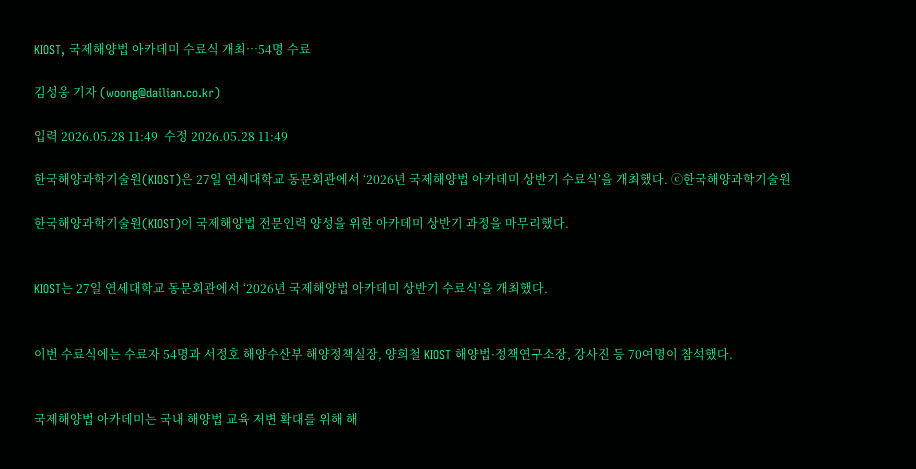KIOST, 국제해양법 아카데미 수료식 개최…54명 수료

김성웅 기자 (woong@dailian.co.kr)

입력 2026.05.28 11:49  수정 2026.05.28 11:49

한국해양과학기술원(KIOST)은 27일 연세대학교 동문회관에서 ‘2026년 국제해양법 아카데미 상반기 수료식’을 개최했다. ⓒ한국해양과학기술원

한국해양과학기술원(KIOST)이 국제해양법 전문인력 양성을 위한 아카데미 상반기 과정을 마무리했다.


KIOST는 27일 연세대학교 동문회관에서 ‘2026년 국제해양법 아카데미 상반기 수료식’을 개최했다.


이번 수료식에는 수료자 54명과 서정호 해양수산부 해양정책실장, 양희철 KIOST 해양법·정책연구소장, 강사진 등 70여명이 참석했다.


국제해양법 아카데미는 국내 해양법 교육 저변 확대를 위해 해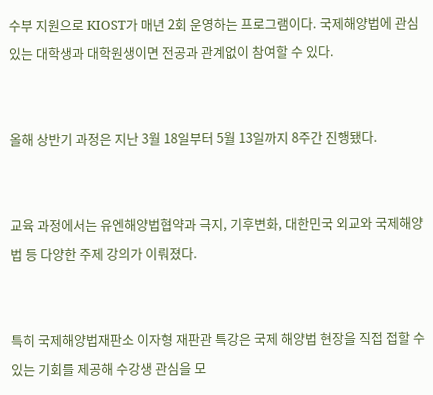수부 지원으로 KIOST가 매년 2회 운영하는 프로그램이다. 국제해양법에 관심 있는 대학생과 대학원생이면 전공과 관계없이 참여할 수 있다.


올해 상반기 과정은 지난 3월 18일부터 5월 13일까지 8주간 진행됐다.


교육 과정에서는 유엔해양법협약과 극지, 기후변화, 대한민국 외교와 국제해양법 등 다양한 주제 강의가 이뤄졌다.


특히 국제해양법재판소 이자형 재판관 특강은 국제 해양법 현장을 직접 접할 수 있는 기회를 제공해 수강생 관심을 모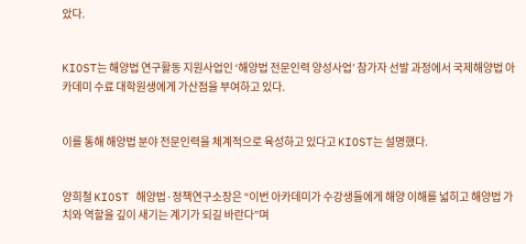았다.


KIOST는 해양법 연구활동 지원사업인 ‘해양법 전문인력 양성사업’ 참가자 선발 과정에서 국제해양법 아카데미 수료 대학원생에게 가산점을 부여하고 있다.


이를 통해 해양법 분야 전문인력을 체계적으로 육성하고 있다고 KIOST는 설명했다.


양희철 KIOST 해양법·정책연구소장은 “이번 아카데미가 수강생들에게 해양 이해를 넓히고 해양법 가치와 역할을 깊이 새기는 계기가 되길 바란다”며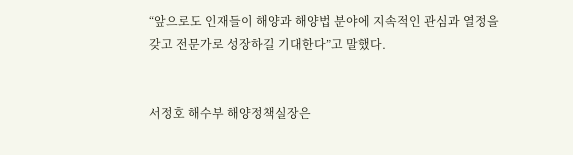“앞으로도 인재들이 해양과 해양법 분야에 지속적인 관심과 열정을 갖고 전문가로 성장하길 기대한다”고 말했다.


서정호 해수부 해양정책실장은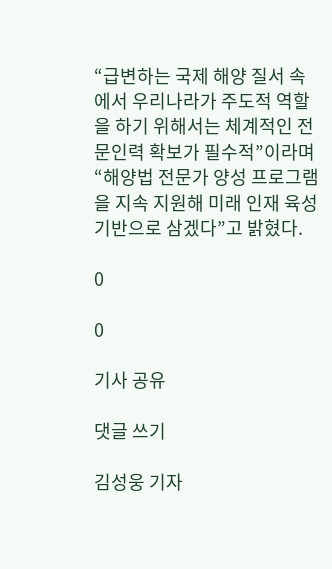“급변하는 국제 해양 질서 속에서 우리나라가 주도적 역할을 하기 위해서는 체계적인 전문인력 확보가 필수적”이라며 “해양법 전문가 양성 프로그램을 지속 지원해 미래 인재 육성 기반으로 삼겠다”고 밝혔다.

0

0

기사 공유

댓글 쓰기

김성웅 기자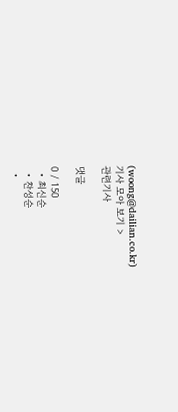(woong@dailian.co.kr)
기사 모아 보기 >
관련기사

댓글

0 / 150
  • 최신순
  • 찬성순
  •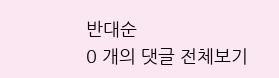반대순
0 개의 댓글 전체보기